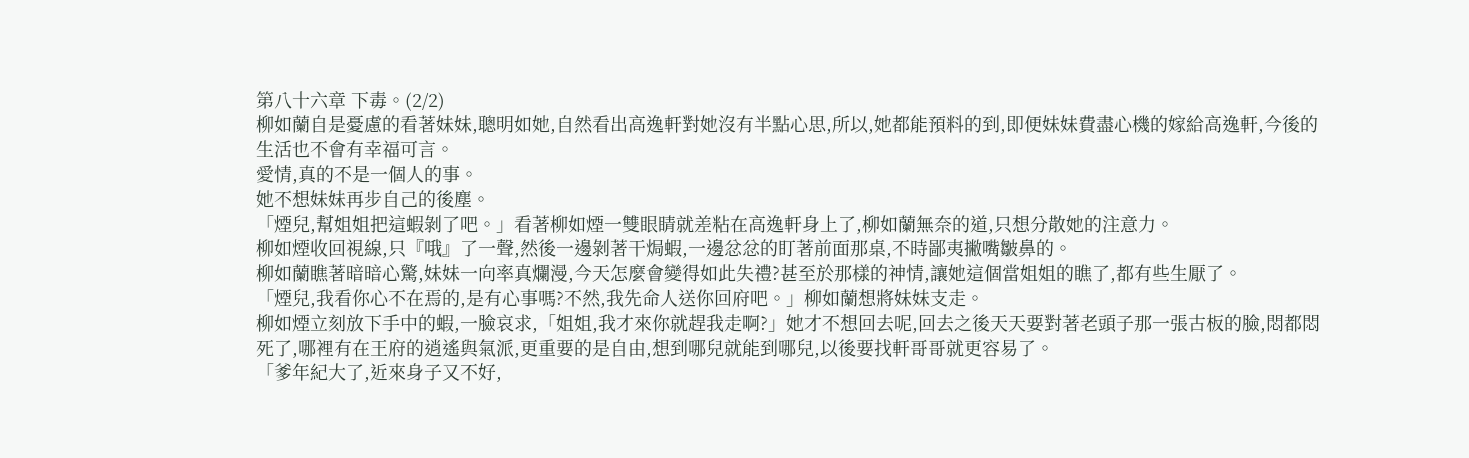第八十六章 下毒。(2/2)
柳如蘭自是憂慮的看著妹妹,聰明如她,自然看出高逸軒對她沒有半點心思,所以,她都能預料的到,即便妹妹費盡心機的嫁給高逸軒,今後的生活也不會有幸福可言。
愛情,真的不是一個人的事。
她不想妹妹再步自己的後塵。
「煙兒,幫姐姐把這蝦剝了吧。」看著柳如煙一雙眼睛就差粘在高逸軒身上了,柳如蘭無奈的道,只想分散她的注意力。
柳如煙收回視線,只『哦』了一聲,然後一邊剝著干焗蝦,一邊忿忿的盯著前面那桌,不時鄙夷撇嘴皺鼻的。
柳如蘭瞧著暗暗心驚,妹妹一向率真爛漫,今天怎麼會變得如此失禮?甚至於那樣的神情,讓她這個當姐姐的瞧了,都有些生厭了。
「煙兒,我看你心不在焉的,是有心事嗎?不然,我先命人送你回府吧。」柳如蘭想將妹妹支走。
柳如煙立刻放下手中的蝦,一臉哀求,「姐姐,我才來你就趕我走啊?」她才不想回去呢,回去之後天天要對著老頭子那一張古板的臉,悶都悶死了,哪裡有在王府的逍遙與氣派,更重要的是自由,想到哪兒就能到哪兒,以後要找軒哥哥就更容易了。
「爹年紀大了,近來身子又不好,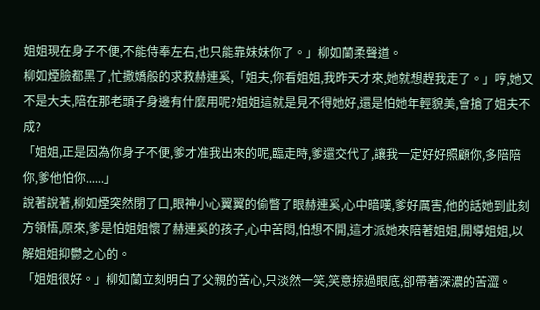姐姐現在身子不便,不能侍奉左右,也只能靠妹妹你了。」柳如蘭柔聲道。
柳如煙臉都黑了,忙撒嬌般的求救赫連奚,「姐夫,你看姐姐,我昨天才來,她就想趕我走了。」哼,她又不是大夫,陪在那老頭子身邊有什麼用呢?姐姐這就是見不得她好,還是怕她年輕貌美,會搶了姐夫不成?
「姐姐,正是因為你身子不便,爹才准我出來的呢,臨走時,爹還交代了,讓我一定好好照顧你,多陪陪你,爹他怕你......」
說著說著,柳如煙突然閉了口,眼神小心翼翼的偷瞥了眼赫連奚,心中暗嘆,爹好厲害,他的話她到此刻方領悟,原來,爹是怕姐姐懷了赫連奚的孩子,心中苦悶,怕想不開,這才派她來陪著姐姐,開導姐姐,以解姐姐抑鬱之心的。
「姐姐很好。」柳如蘭立刻明白了父親的苦心,只淡然一笑,笑意掠過眼底,卻帶著深濃的苦澀。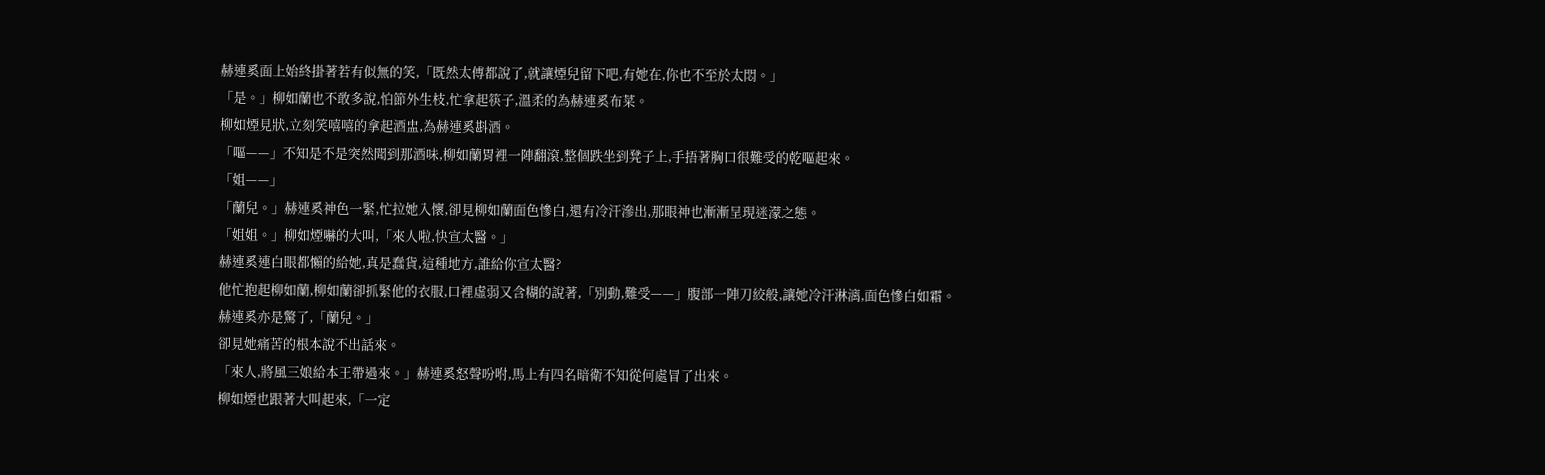赫連奚面上始終掛著若有似無的笑,「既然太傅都說了,就讓煙兒留下吧,有她在,你也不至於太悶。」
「是。」柳如蘭也不敢多說,怕節外生枝,忙拿起筷子,溫柔的為赫連奚布菜。
柳如煙見狀,立刻笑嘻嘻的拿起酒盅,為赫連奚斟酒。
「嘔——」不知是不是突然聞到那酒味,柳如蘭胃裡一陣翻滾,整個跌坐到凳子上,手捂著胸口很難受的乾嘔起來。
「姐——」
「蘭兒。」赫連奚神色一緊,忙拉她入懷,卻見柳如蘭面色慘白,還有冷汗滲出,那眼神也漸漸呈現迷濛之態。
「姐姐。」柳如煙嚇的大叫,「來人啦,快宣太醫。」
赫連奚連白眼都懶的給她,真是蠢貨,這種地方,誰給你宣太醫?
他忙抱起柳如蘭,柳如蘭卻抓緊他的衣服,口裡虛弱又含糊的說著,「別動,難受——」腹部一陣刀絞般,讓她冷汗淋漓,面色慘白如霜。
赫連奚亦是驚了,「蘭兒。」
卻見她痛苦的根本說不出話來。
「來人,將風三娘給本王帶過來。」赫連奚怒聲吩咐,馬上有四名暗衛不知從何處冒了出來。
柳如煙也跟著大叫起來,「一定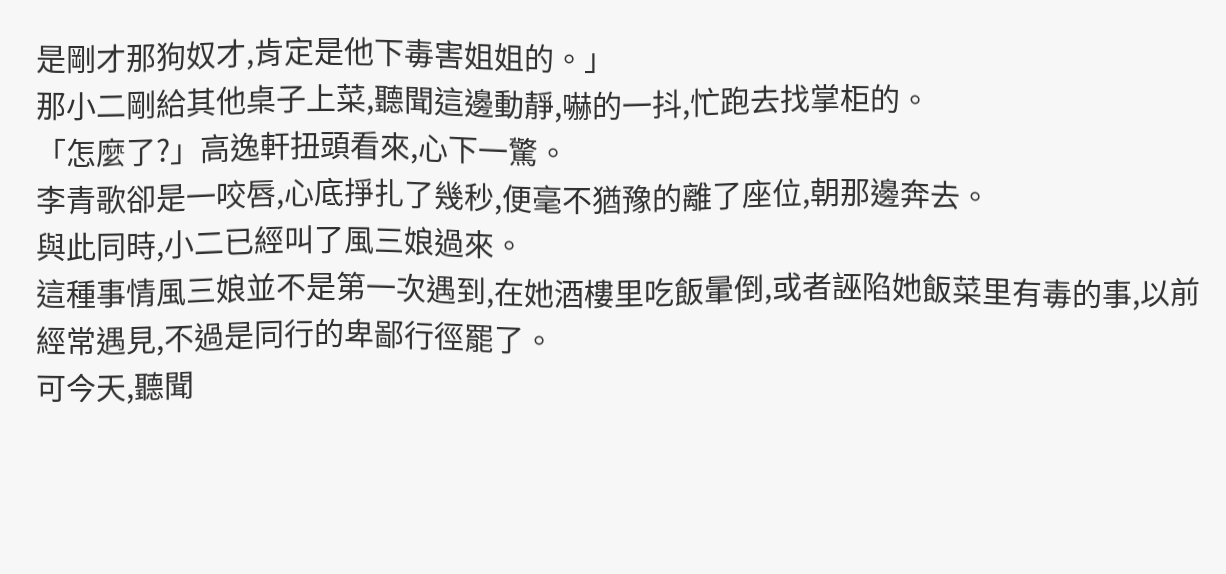是剛才那狗奴才,肯定是他下毒害姐姐的。」
那小二剛給其他桌子上菜,聽聞這邊動靜,嚇的一抖,忙跑去找掌柜的。
「怎麼了?」高逸軒扭頭看來,心下一驚。
李青歌卻是一咬唇,心底掙扎了幾秒,便毫不猶豫的離了座位,朝那邊奔去。
與此同時,小二已經叫了風三娘過來。
這種事情風三娘並不是第一次遇到,在她酒樓里吃飯暈倒,或者誣陷她飯菜里有毒的事,以前經常遇見,不過是同行的卑鄙行徑罷了。
可今天,聽聞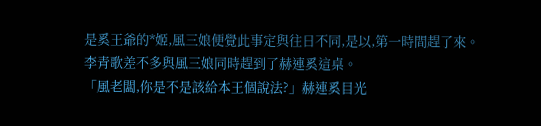是奚王爺的*姬,風三娘便覺此事定與往日不同,是以,第一時間趕了來。
李青歌差不多與風三娘同時趕到了赫連奚這桌。
「風老闆,你是不是該給本王個說法?」赫連奚目光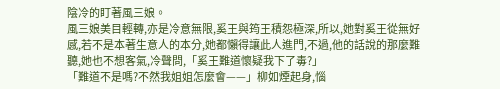陰冷的盯著風三娘。
風三娘美目輕轉,亦是冷意無限,奚王與筠王積怨極深,所以,她對奚王從無好感,若不是本著生意人的本分,她都懶得讓此人進門,不過,他的話說的那麼難聽,她也不想客氣,冷聲問,「奚王難道懷疑我下了毒?」
「難道不是嗎?不然我姐姐怎麼會——」柳如煙起身,惱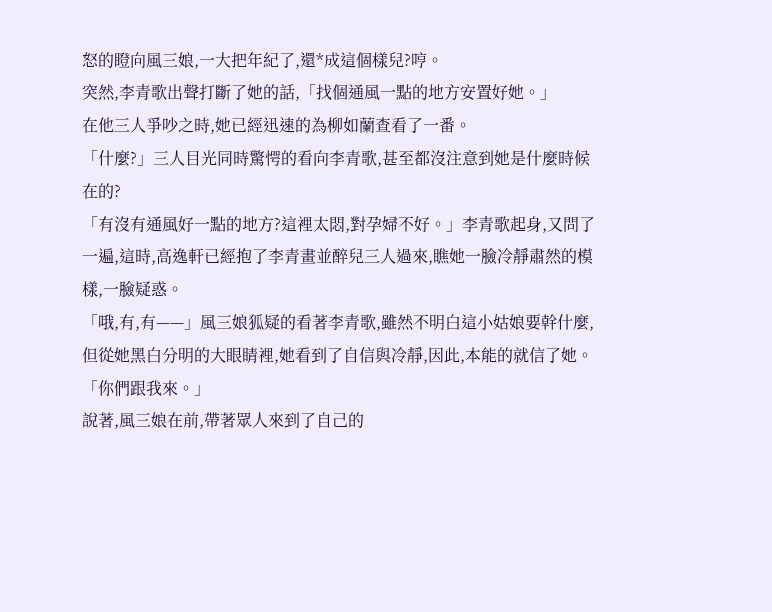怒的瞪向風三娘,一大把年紀了,還*成這個樣兒?哼。
突然,李青歌出聲打斷了她的話,「找個通風一點的地方安置好她。」
在他三人爭吵之時,她已經迅速的為柳如蘭查看了一番。
「什麼?」三人目光同時驚愕的看向李青歌,甚至都沒注意到她是什麼時候在的?
「有沒有通風好一點的地方?這裡太悶,對孕婦不好。」李青歌起身,又問了一遍,這時,高逸軒已經抱了李青畫並醉兒三人過來,瞧她一臉冷靜肅然的模樣,一臉疑惑。
「哦,有,有——」風三娘狐疑的看著李青歌,雖然不明白這小姑娘要幹什麼,但從她黑白分明的大眼睛裡,她看到了自信與冷靜,因此,本能的就信了她。
「你們跟我來。」
說著,風三娘在前,帶著眾人來到了自己的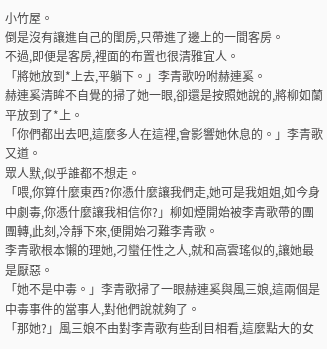小竹屋。
倒是沒有讓進自己的閨房,只帶進了邊上的一間客房。
不過,即便是客房,裡面的布置也很清雅宜人。
「將她放到*上去,平躺下。」李青歌吩咐赫連奚。
赫連奚清眸不自覺的掃了她一眼,卻還是按照她說的,將柳如蘭平放到了*上。
「你們都出去吧,這麼多人在這裡,會影響她休息的。」李青歌又道。
眾人默,似乎誰都不想走。
「喂,你算什麼東西?你憑什麼讓我們走,她可是我姐姐,如今身中劇毒,你憑什麼讓我相信你?」柳如煙開始被李青歌帶的團團轉,此刻,冷靜下來,便開始刁難李青歌。
李青歌根本懶的理她,刁蠻任性之人,就和高雲瑤似的,讓她最是厭惡。
「她不是中毒。」李青歌掃了一眼赫連奚與風三娘,這兩個是中毒事件的當事人,對他們說就夠了。
「那她?」風三娘不由對李青歌有些刮目相看,這麼點大的女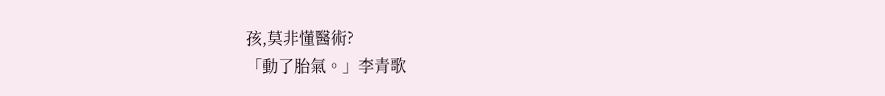孩,莫非懂醫術?
「動了胎氣。」李青歌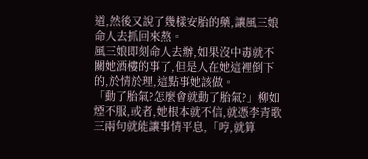道,然後又說了幾樣安胎的藥,讓風三娘命人去抓回來熬。
風三娘即刻命人去辦,如果沒中毒就不關她酒樓的事了,但是人在她這裡倒下的,於情於理,這點事她該做。
「動了胎氣?怎麼會就動了胎氣?」柳如煙不服,或者,她根本就不信,就憑李青歌三兩句就能讓事情平息,「哼,就算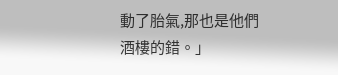動了胎氣,那也是他們酒樓的錯。」